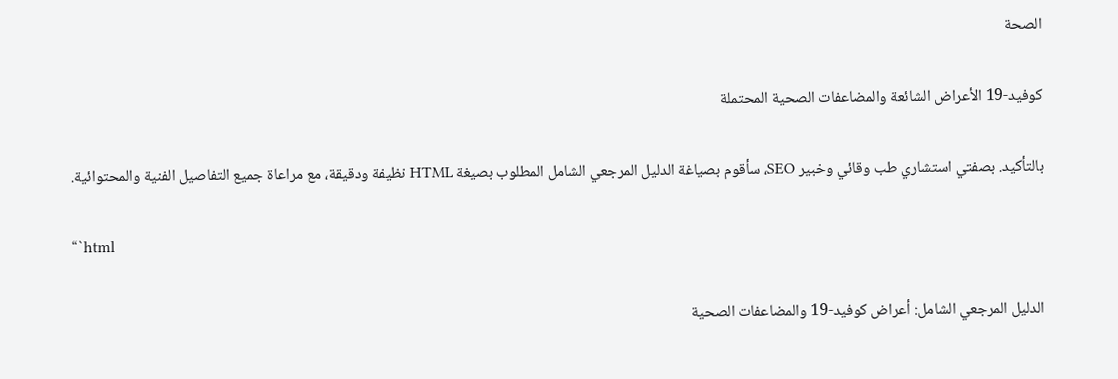الصحة

كوفيد-19 الأعراض الشائعة والمضاعفات الصحية المحتملة

بالتأكيد. بصفتي استشاري طب وقائي وخبير SEO، سأقوم بصياغة الدليل المرجعي الشامل المطلوب بصيغة HTML نظيفة ودقيقة، مع مراعاة جميع التفاصيل الفنية والمحتوائية.

“`html

الدليل المرجعي الشامل: أعراض كوفيد-19 والمضاعفات الصحية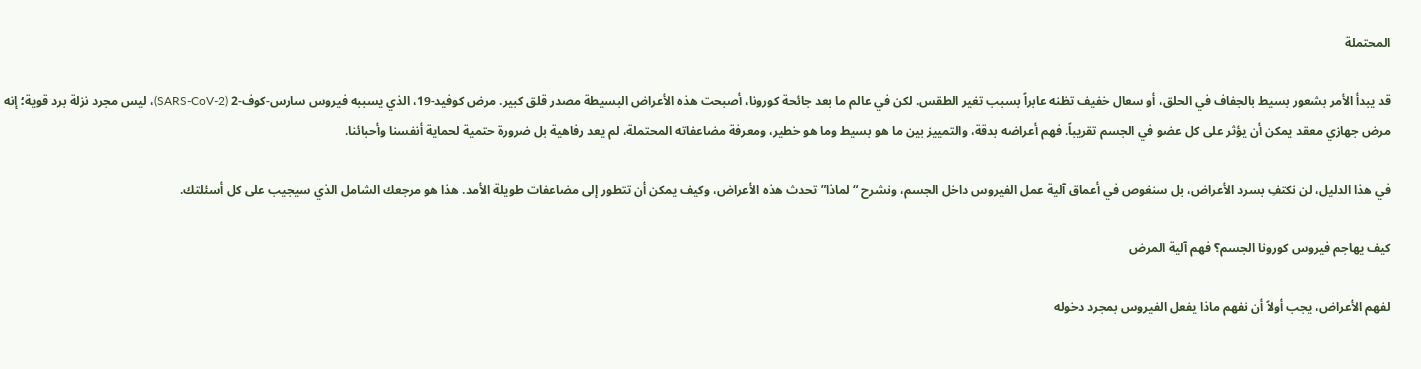المحتملة

قد يبدأ الأمر بشعور بسيط بالجفاف في الحلق، أو سعال خفيف تظنه عابراً بسبب تغير الطقس. لكن في عالم ما بعد جائحة كورونا، أصبحت هذه الأعراض البسيطة مصدر قلق كبير. مرض كوفيد-19، الذي يسببه فيروس سارس-كوف-2 (SARS-CoV-2)، ليس مجرد نزلة برد قوية؛ إنه مرض جهازي معقد يمكن أن يؤثر على كل عضو في الجسم تقريباً. فهم أعراضه بدقة، والتمييز بين ما هو بسيط وما هو خطير، ومعرفة مضاعفاته المحتملة، لم يعد رفاهية بل ضرورة حتمية لحماية أنفسنا وأحبائنا.

في هذا الدليل، لن نكتفِ بسرد الأعراض، بل سنغوص في أعماق آلية عمل الفيروس داخل الجسم، ونشرح “لماذا” تحدث هذه الأعراض، وكيف يمكن أن تتطور إلى مضاعفات طويلة الأمد. هذا هو مرجعك الشامل الذي سيجيب على كل أسئلتك.

كيف يهاجم فيروس كورونا الجسم؟ فهم آلية المرض

لفهم الأعراض، يجب أولاً أن نفهم ماذا يفعل الفيروس بمجرد دخوله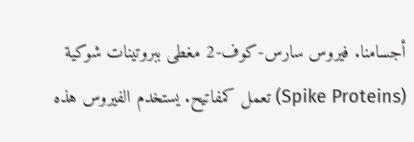أجسامنا. فيروس سارس-كوف-2 مغطى ببروتينات شوكية (Spike Proteins) تعمل كمفاتيح. يستخدم الفيروس هذه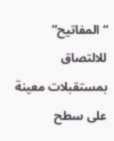“المفاتيح” للالتصاق بمستقبلات معينة على سطح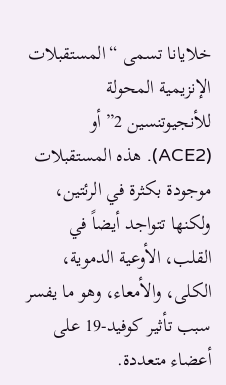خلايانا تسمى “المستقبلات الإنزيمية المحولة للأنجيوتنسين 2” أو (ACE2). هذه المستقبلات موجودة بكثرة في الرئتين، ولكنها تتواجد أيضاً في القلب، الأوعية الدموية، الكلى، والأمعاء، وهو ما يفسر سبب تأثير كوفيد-19 على أعضاء متعددة.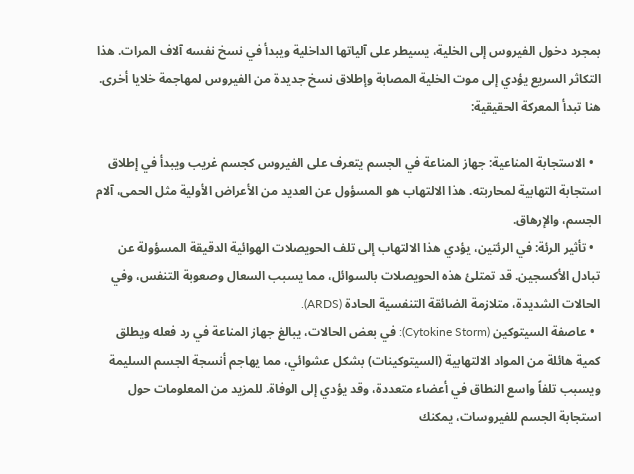بمجرد دخول الفيروس إلى الخلية، يسيطر على آلياتها الداخلية ويبدأ في نسخ نفسه آلاف المرات. هذا التكاثر السريع يؤدي إلى موت الخلية المصابة وإطلاق نسخ جديدة من الفيروس لمهاجمة خلايا أخرى. هنا تبدأ المعركة الحقيقية:

  • الاستجابة المناعية: جهاز المناعة في الجسم يتعرف على الفيروس كجسم غريب ويبدأ في إطلاق استجابة التهابية لمحاربته. هذا الالتهاب هو المسؤول عن العديد من الأعراض الأولية مثل الحمى، آلام الجسم، والإرهاق.
  • تأثير الرئة: في الرئتين، يؤدي هذا الالتهاب إلى تلف الحويصلات الهوائية الدقيقة المسؤولة عن تبادل الأكسجين. قد تمتلئ هذه الحويصلات بالسوائل، مما يسبب السعال وصعوبة التنفس، وفي الحالات الشديدة، متلازمة الضائقة التنفسية الحادة (ARDS).
  • عاصفة السيتوكين (Cytokine Storm): في بعض الحالات، يبالغ جهاز المناعة في رد فعله ويطلق كمية هائلة من المواد الالتهابية (السيتوكينات) بشكل عشوائي، مما يهاجم أنسجة الجسم السليمة ويسبب تلفاً واسع النطاق في أعضاء متعددة، وقد يؤدي إلى الوفاة. للمزيد من المعلومات حول استجابة الجسم للفيروسات، يمكنك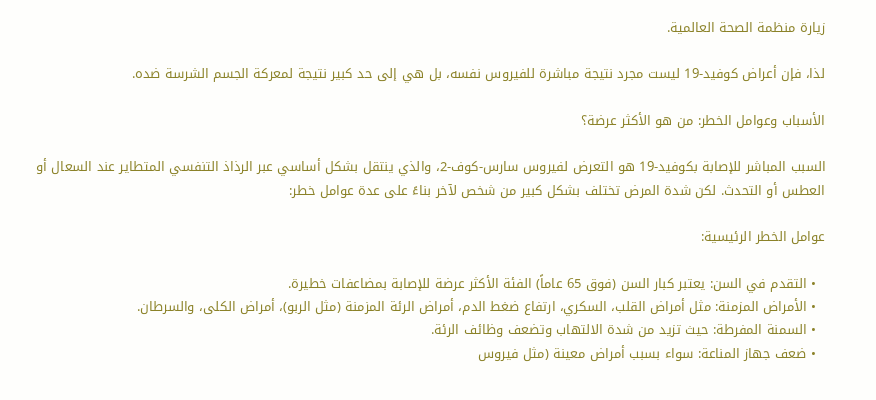زيارة منظمة الصحة العالمية.

لذا، فإن أعراض كوفيد-19 ليست مجرد نتيجة مباشرة للفيروس نفسه، بل هي إلى حد كبير نتيجة لمعركة الجسم الشرسة ضده.

الأسباب وعوامل الخطر: من هو الأكثر عرضة؟

السبب المباشر للإصابة بكوفيد-19 هو التعرض لفيروس سارس-كوف-2، والذي ينتقل بشكل أساسي عبر الرذاذ التنفسي المتطاير عند السعال أو العطس أو التحدث. لكن شدة المرض تختلف بشكل كبير من شخص لآخر بناءً على عدة عوامل خطر:

عوامل الخطر الرئيسية:

  • التقدم في السن: يعتبر كبار السن (فوق 65 عاماً) الفئة الأكثر عرضة للإصابة بمضاعفات خطيرة.
  • الأمراض المزمنة: مثل أمراض القلب، السكري، ارتفاع ضغط الدم، أمراض الرئة المزمنة (مثل الربو)، أمراض الكلى، والسرطان.
  • السمنة المفرطة: حيث تزيد من شدة الالتهاب وتضعف وظائف الرئة.
  • ضعف جهاز المناعة: سواء بسبب أمراض معينة (مثل فيروس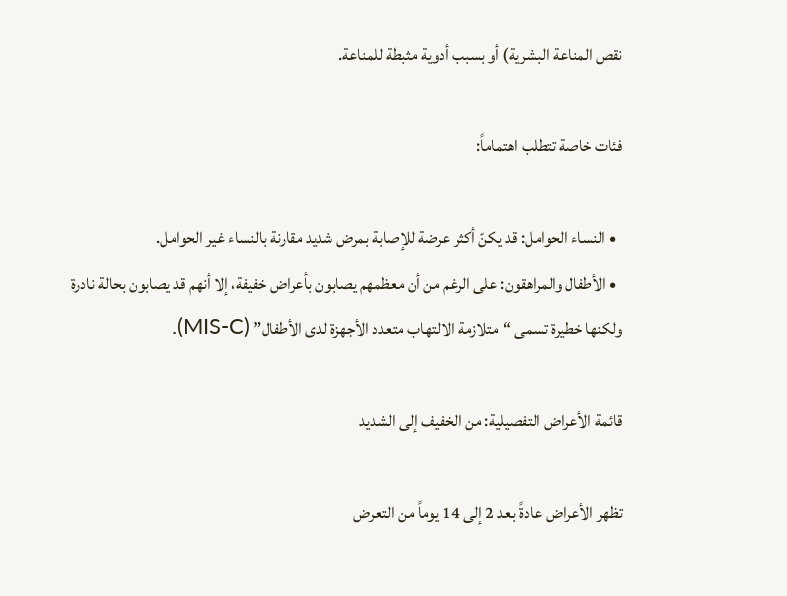نقص المناعة البشرية) أو بسبب أدوية مثبطة للمناعة.

فئات خاصة تتطلب اهتماماً:

  • النساء الحوامل: قد يكنّ أكثر عرضة للإصابة بمرض شديد مقارنة بالنساء غير الحوامل.
  • الأطفال والمراهقون: على الرغم من أن معظمهم يصابون بأعراض خفيفة، إلا أنهم قد يصابون بحالة نادرة ولكنها خطيرة تسمى “متلازمة الالتهاب متعدد الأجهزة لدى الأطفال” (MIS-C).

قائمة الأعراض التفصيلية: من الخفيف إلى الشديد

تظهر الأعراض عادةً بعد 2 إلى 14 يوماً من التعرض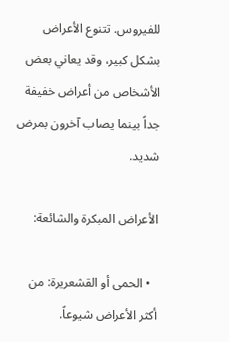للفيروس. تتنوع الأعراض بشكل كبير، وقد يعاني بعض الأشخاص من أعراض خفيفة جداً بينما يصاب آخرون بمرض شديد.

الأعراض المبكرة والشائعة:

  • الحمى أو القشعريرة: من أكثر الأعراض شيوعاً.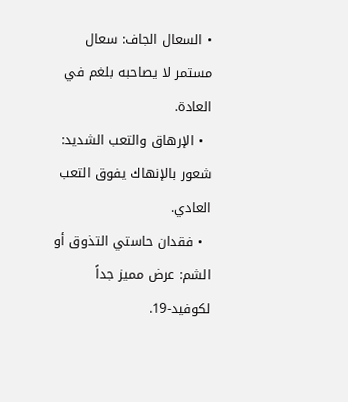• السعال الجاف: سعال مستمر لا يصاحبه بلغم في العادة.
  • الإرهاق والتعب الشديد: شعور بالإنهاك يفوق التعب العادي.
  • فقدان حاستي التذوق أو الشم: عرض مميز جداً لكوفيد-19.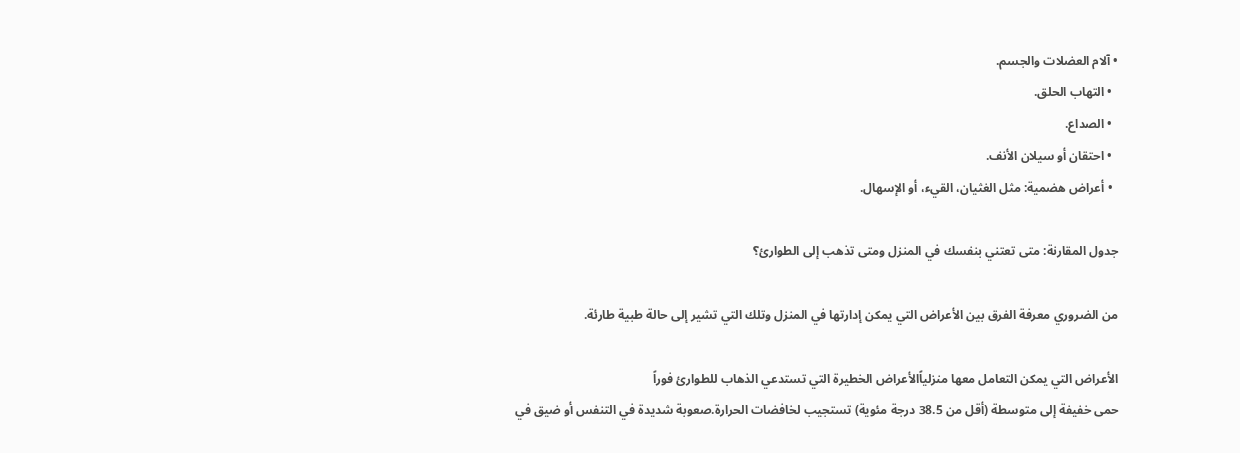• آلام العضلات والجسم.
  • التهاب الحلق.
  • الصداع.
  • احتقان أو سيلان الأنف.
  • أعراض هضمية: مثل الغثيان، القيء، أو الإسهال.

جدول المقارنة: متى تعتني بنفسك في المنزل ومتى تذهب إلى الطوارئ؟

من الضروري معرفة الفرق بين الأعراض التي يمكن إدارتها في المنزل وتلك التي تشير إلى حالة طبية طارئة.

الأعراض التي يمكن التعامل معها منزلياًالأعراض الخطيرة التي تستدعي الذهاب للطوارئ فوراً
حمى خفيفة إلى متوسطة (أقل من 38.5 درجة مئوية) تستجيب لخافضات الحرارة.صعوبة شديدة في التنفس أو ضيق في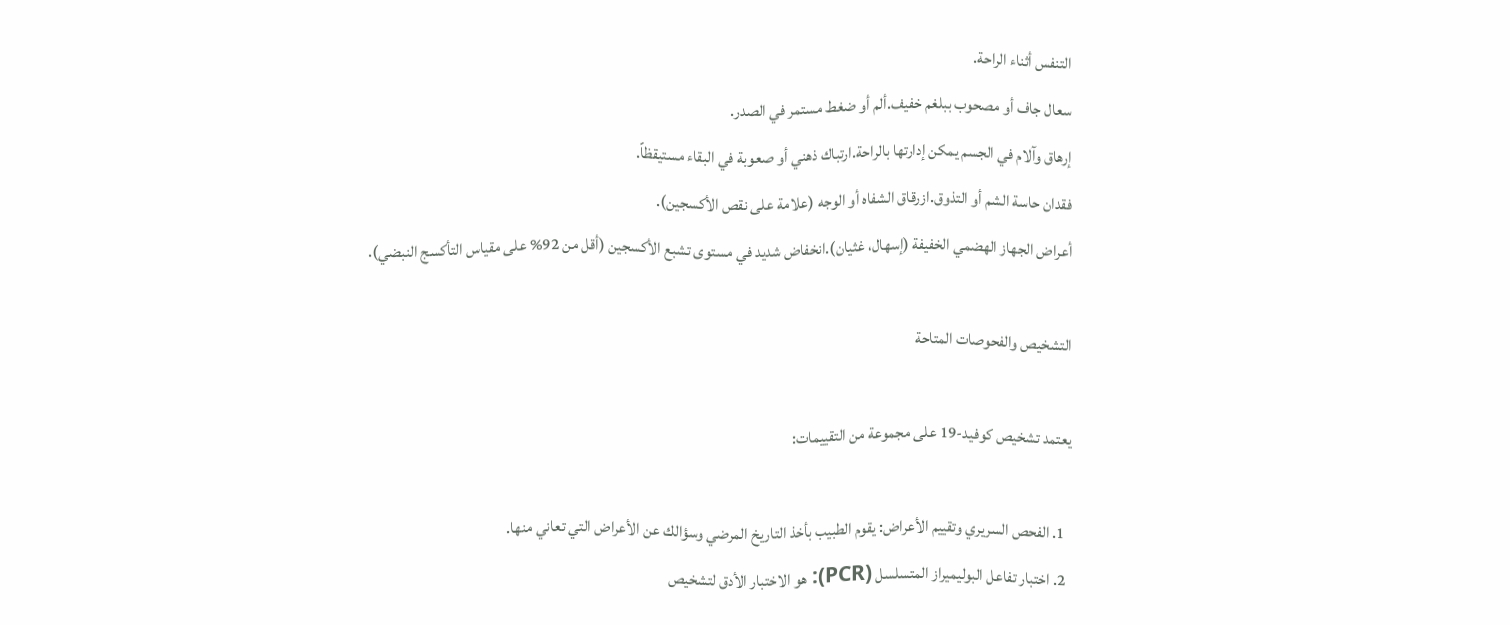التنفس أثناء الراحة.
سعال جاف أو مصحوب ببلغم خفيف.ألم أو ضغط مستمر في الصدر.
إرهاق وآلام في الجسم يمكن إدارتها بالراحة.ارتباك ذهني أو صعوبة في البقاء مستيقظاً.
فقدان حاسة الشم أو التذوق.ازرقاق الشفاه أو الوجه (علامة على نقص الأكسجين).
أعراض الجهاز الهضمي الخفيفة (إسهال، غثيان).انخفاض شديد في مستوى تشبع الأكسجين (أقل من 92% على مقياس التأكسج النبضي).

التشخيص والفحوصات المتاحة

يعتمد تشخيص كوفيد-19 على مجموعة من التقييمات:

  1. الفحص السريري وتقييم الأعراض: يقوم الطبيب بأخذ التاريخ المرضي وسؤالك عن الأعراض التي تعاني منها.
  2. اختبار تفاعل البوليميراز المتسلسل (PCR): هو الاختبار الأدق لتشخيص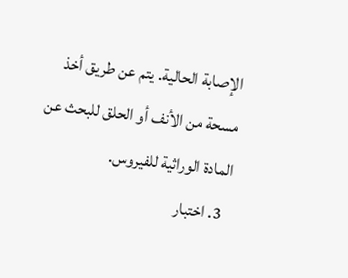الإصابة الحالية. يتم عن طريق أخذ مسحة من الأنف أو الحلق للبحث عن المادة الوراثية للفيروس.
  3. اختبار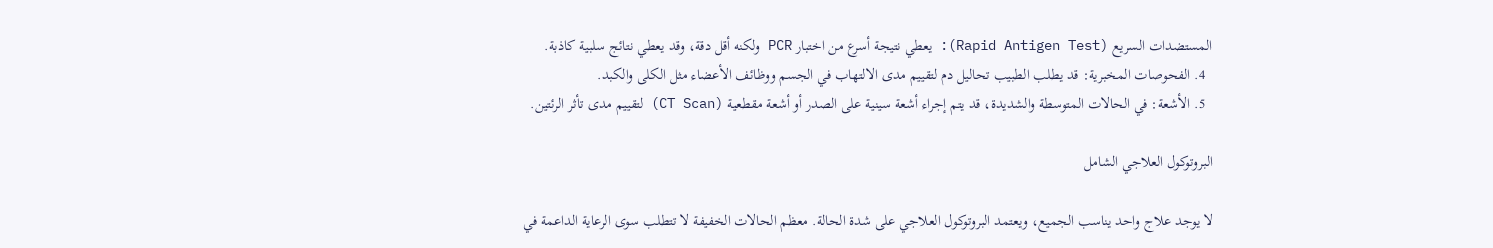المستضدات السريع (Rapid Antigen Test): يعطي نتيجة أسرع من اختبار PCR ولكنه أقل دقة، وقد يعطي نتائج سلبية كاذبة.
  4. الفحوصات المخبرية: قد يطلب الطبيب تحاليل دم لتقييم مدى الالتهاب في الجسم ووظائف الأعضاء مثل الكلى والكبد.
  5. الأشعة: في الحالات المتوسطة والشديدة، قد يتم إجراء أشعة سينية على الصدر أو أشعة مقطعية (CT Scan) لتقييم مدى تأثر الرئتين.

البروتوكول العلاجي الشامل

لا يوجد علاج واحد يناسب الجميع، ويعتمد البروتوكول العلاجي على شدة الحالة. معظم الحالات الخفيفة لا تتطلب سوى الرعاية الداعمة في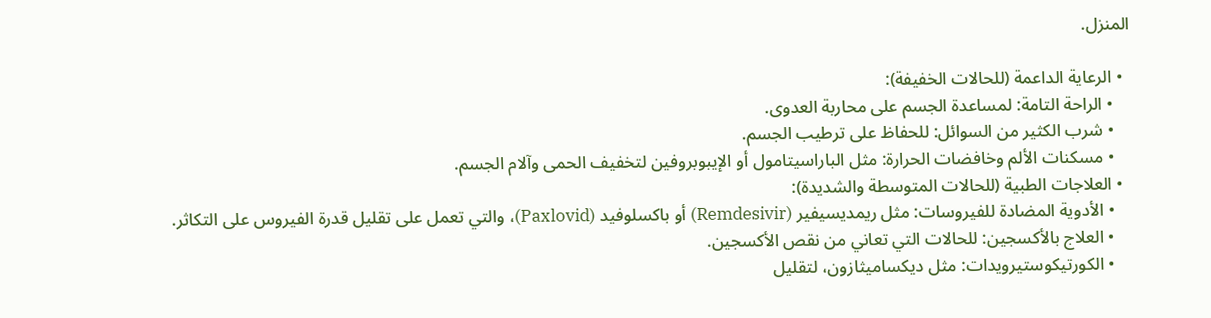المنزل.

  • الرعاية الداعمة (للحالات الخفيفة):
    • الراحة التامة: لمساعدة الجسم على محاربة العدوى.
    • شرب الكثير من السوائل: للحفاظ على ترطيب الجسم.
    • مسكنات الألم وخافضات الحرارة: مثل الباراسيتامول أو الإيبوبروفين لتخفيف الحمى وآلام الجسم.
  • العلاجات الطبية (للحالات المتوسطة والشديدة):
    • الأدوية المضادة للفيروسات: مثل ريمديسيفير (Remdesivir) أو باكسلوفيد (Paxlovid)، والتي تعمل على تقليل قدرة الفيروس على التكاثر.
    • العلاج بالأكسجين: للحالات التي تعاني من نقص الأكسجين.
    • الكورتيكوستيرويدات: مثل ديكساميثازون، لتقليل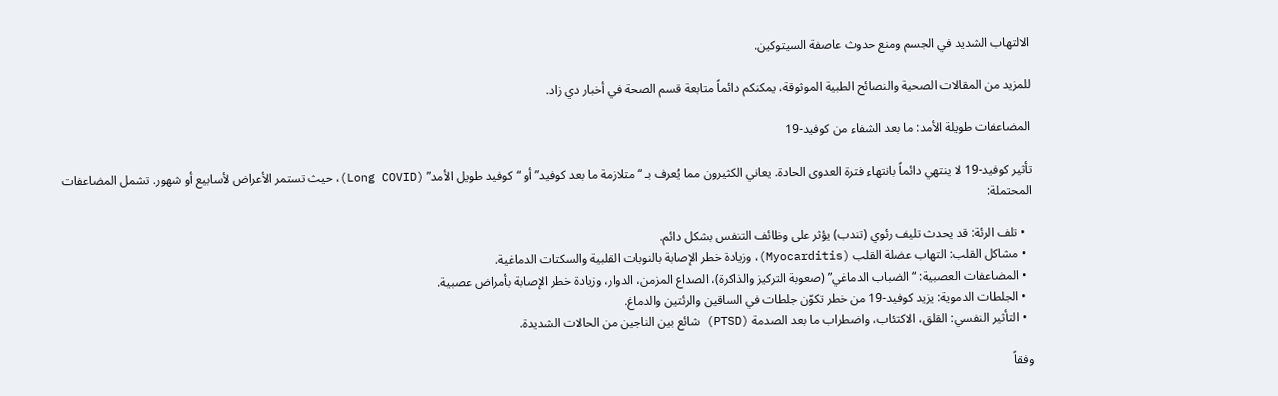الالتهاب الشديد في الجسم ومنع حدوث عاصفة السيتوكين.

للمزيد من المقالات الصحية والنصائح الطبية الموثوقة، يمكنكم دائماً متابعة قسم الصحة في أخبار دي زاد.

المضاعفات طويلة الأمد: ما بعد الشفاء من كوفيد-19

تأثير كوفيد-19 لا ينتهي دائماً بانتهاء فترة العدوى الحادة. يعاني الكثيرون مما يُعرف بـ “متلازمة ما بعد كوفيد” أو “كوفيد طويل الأمد” (Long COVID)، حيث تستمر الأعراض لأسابيع أو شهور. تشمل المضاعفات المحتملة:

  • تلف الرئة: قد يحدث تليف رئوي (تندب) يؤثر على وظائف التنفس بشكل دائم.
  • مشاكل القلب: التهاب عضلة القلب (Myocarditis)، وزيادة خطر الإصابة بالنوبات القلبية والسكتات الدماغية.
  • المضاعفات العصبية: “الضباب الدماغي” (صعوبة التركيز والذاكرة)، الصداع المزمن، الدوار، وزيادة خطر الإصابة بأمراض عصبية.
  • الجلطات الدموية: يزيد كوفيد-19 من خطر تكوّن جلطات في الساقين والرئتين والدماغ.
  • التأثير النفسي: القلق، الاكتئاب، واضطراب ما بعد الصدمة (PTSD) شائع بين الناجين من الحالات الشديدة.

وفقاً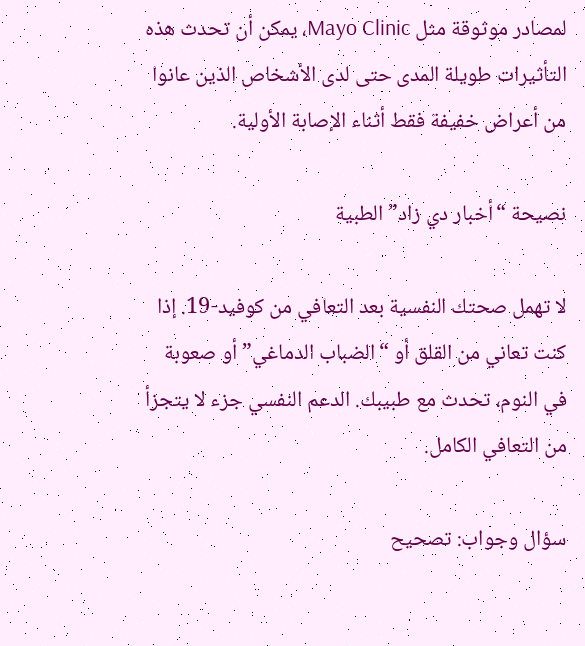لمصادر موثوقة مثل Mayo Clinic، يمكن أن تحدث هذه التأثيرات طويلة المدى حتى لدى الأشخاص الذين عانوا من أعراض خفيفة فقط أثناء الإصابة الأولية.

نصيحة “أخبار دي زاد” الطبية

لا تهمل صحتك النفسية بعد التعافي من كوفيد-19. إذا كنت تعاني من القلق أو “الضباب الدماغي” أو صعوبة في النوم، تحدث مع طبيبك. الدعم النفسي جزء لا يتجزأ من التعافي الكامل.

سؤال وجواب: تصحيح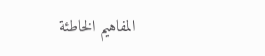المفاهيم الخاطئة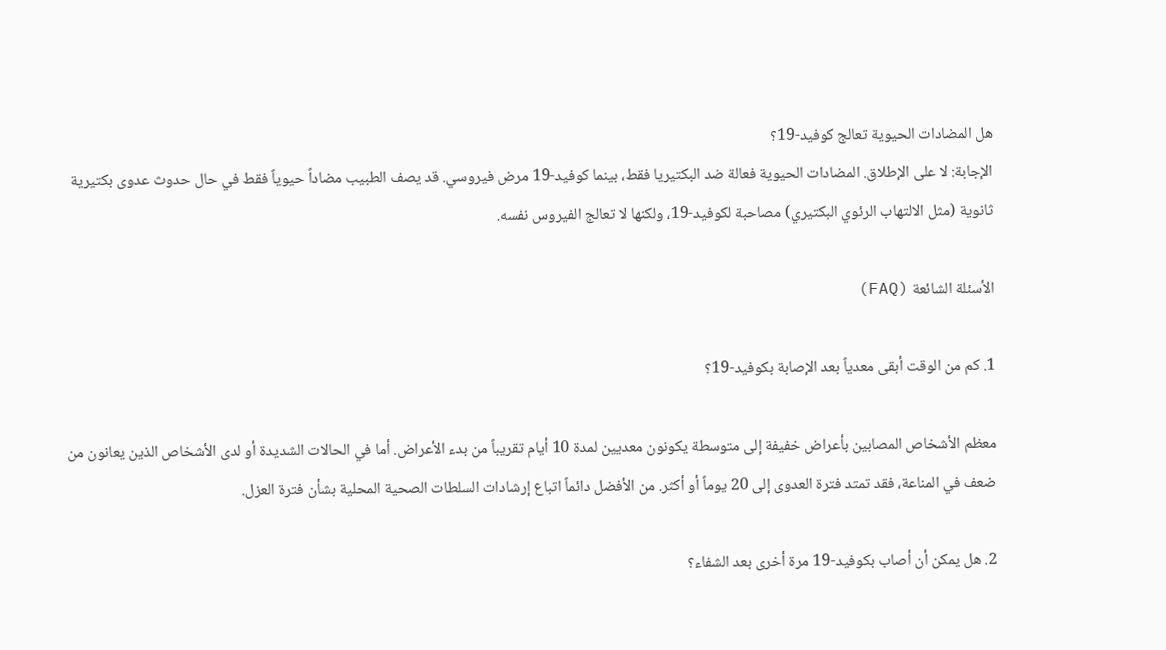هل المضادات الحيوية تعالج كوفيد-19؟
الإجابة: لا على الإطلاق. المضادات الحيوية فعالة ضد البكتيريا فقط، بينما كوفيد-19 مرض فيروسي. قد يصف الطبيب مضاداً حيوياً فقط في حال حدوث عدوى بكتيرية ثانوية (مثل الالتهاب الرئوي البكتيري) مصاحبة لكوفيد-19، ولكنها لا تعالج الفيروس نفسه.

الأسئلة الشائعة (FAQ)

1. كم من الوقت أبقى معدياً بعد الإصابة بكوفيد-19؟

معظم الأشخاص المصابين بأعراض خفيفة إلى متوسطة يكونون معديين لمدة 10 أيام تقريباً من بدء الأعراض. أما في الحالات الشديدة أو لدى الأشخاص الذين يعانون من ضعف في المناعة، فقد تمتد فترة العدوى إلى 20 يوماً أو أكثر. من الأفضل دائماً اتباع إرشادات السلطات الصحية المحلية بشأن فترة العزل.

2. هل يمكن أن أصاب بكوفيد-19 مرة أخرى بعد الشفاء؟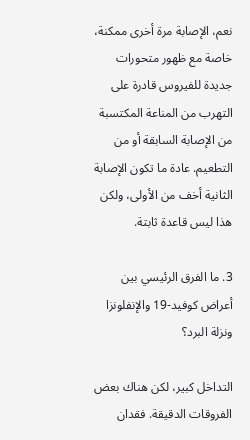نعم، الإصابة مرة أخرى ممكنة، خاصة مع ظهور متحورات جديدة للفيروس قادرة على التهرب من المناعة المكتسبة من الإصابة السابقة أو من التطعيم. عادة ما تكون الإصابة الثانية أخف من الأولى، ولكن هذا ليس قاعدة ثابتة.

3. ما الفرق الرئيسي بين أعراض كوفيد-19 والإنفلونزا ونزلة البرد؟

التداخل كبير، لكن هناك بعض الفروقات الدقيقة. فقدان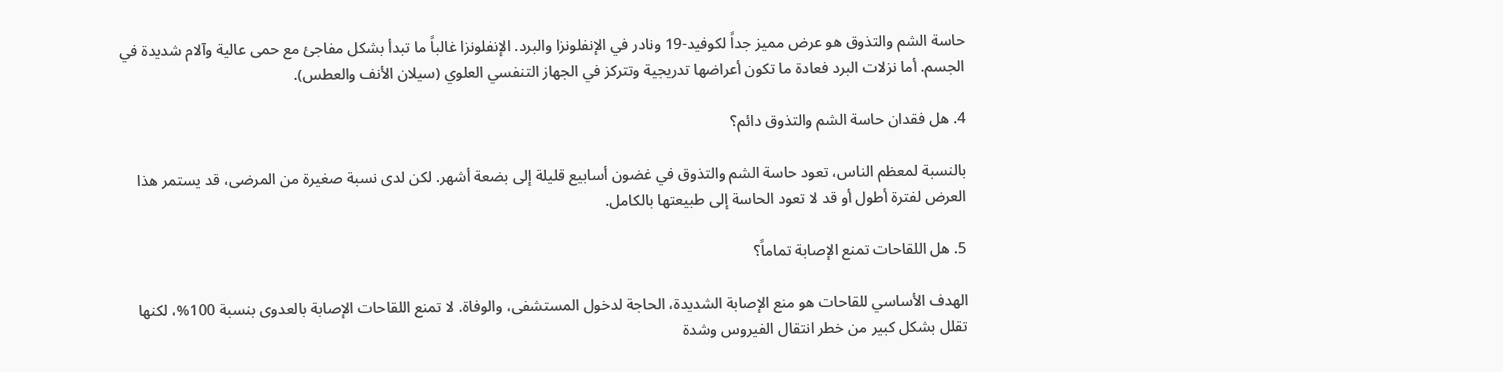حاسة الشم والتذوق هو عرض مميز جداً لكوفيد-19 ونادر في الإنفلونزا والبرد. الإنفلونزا غالباً ما تبدأ بشكل مفاجئ مع حمى عالية وآلام شديدة في الجسم. أما نزلات البرد فعادة ما تكون أعراضها تدريجية وتتركز في الجهاز التنفسي العلوي (سيلان الأنف والعطس).

4. هل فقدان حاسة الشم والتذوق دائم؟

بالنسبة لمعظم الناس، تعود حاسة الشم والتذوق في غضون أسابيع قليلة إلى بضعة أشهر. لكن لدى نسبة صغيرة من المرضى، قد يستمر هذا العرض لفترة أطول أو قد لا تعود الحاسة إلى طبيعتها بالكامل.

5. هل اللقاحات تمنع الإصابة تماماً؟

الهدف الأساسي للقاحات هو منع الإصابة الشديدة، الحاجة لدخول المستشفى، والوفاة. لا تمنع اللقاحات الإصابة بالعدوى بنسبة 100%، لكنها تقلل بشكل كبير من خطر انتقال الفيروس وشدة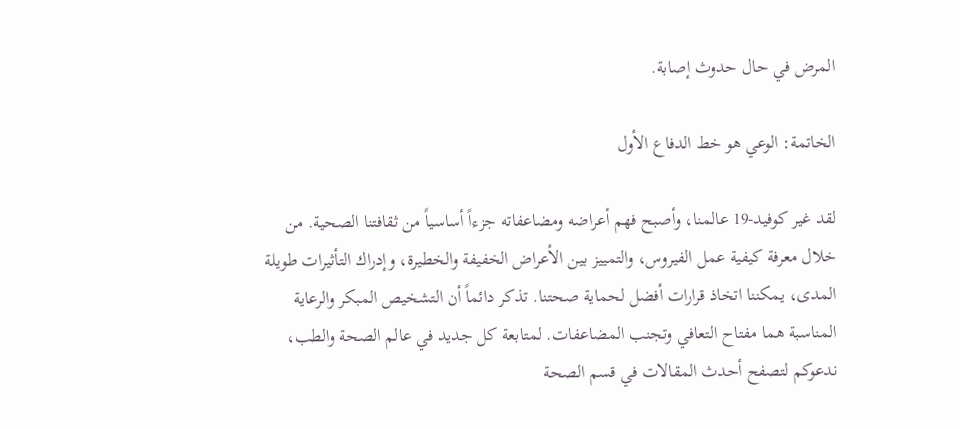المرض في حال حدوث إصابة.

الخاتمة: الوعي هو خط الدفاع الأول

لقد غير كوفيد-19 عالمنا، وأصبح فهم أعراضه ومضاعفاته جزءاً أساسياً من ثقافتنا الصحية. من خلال معرفة كيفية عمل الفيروس، والتمييز بين الأعراض الخفيفة والخطيرة، وإدراك التأثيرات طويلة المدى، يمكننا اتخاذ قرارات أفضل لحماية صحتنا. تذكر دائماً أن التشخيص المبكر والرعاية المناسبة هما مفتاح التعافي وتجنب المضاعفات. لمتابعة كل جديد في عالم الصحة والطب، ندعوكم لتصفح أحدث المقالات في قسم الصحة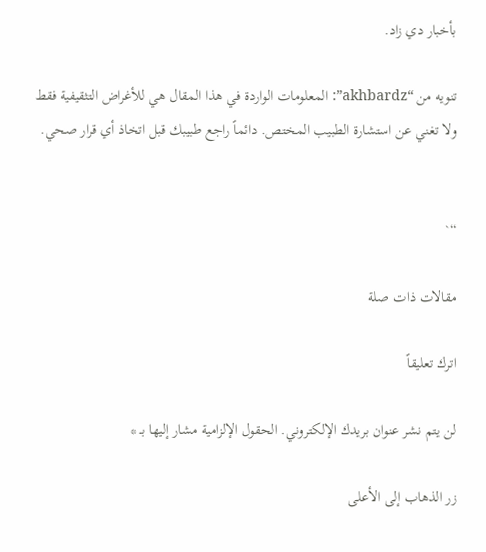بأخبار دي زاد.

تنويه من “akhbardz”: المعلومات الواردة في هذا المقال هي للأغراض التثقيفية فقط ولا تغني عن استشارة الطبيب المختص. دائماً راجع طبيبك قبل اتخاذ أي قرار صحي.


“`

مقالات ذات صلة

اترك تعليقاً

لن يتم نشر عنوان بريدك الإلكتروني. الحقول الإلزامية مشار إليها بـ *

زر الذهاب إلى الأعلى